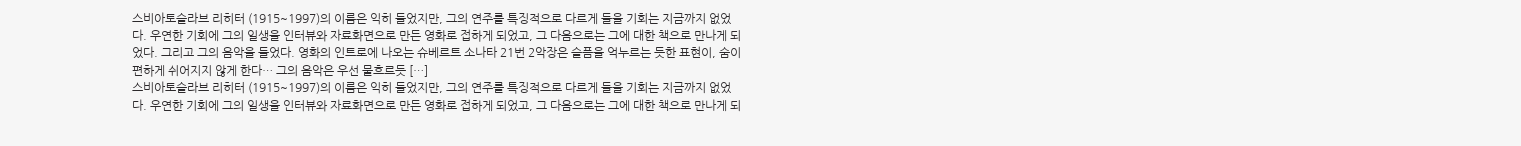스비아토슬라브 리히터 (1915~1997)의 이름은 익히 들었지만, 그의 연주를 특징적으로 다르게 들을 기회는 지금까지 없었다. 우연한 기회에 그의 일생을 인터뷰와 자료화면으로 만든 영화로 접하게 되었고, 그 다음으로는 그에 대한 책으로 만나게 되었다. 그리고 그의 음악을 들었다. 영화의 인트로에 나오는 슈베르트 소나타 21번 2악장은 슬픔을 억누르는 듯한 표현이, 숨이 편하게 쉬어지지 않게 한다… 그의 음악은 우선 물흐르듯 […]
스비아토슬라브 리히터 (1915~1997)의 이름은 익히 들었지만, 그의 연주를 특징적으로 다르게 들을 기회는 지금까지 없었다. 우연한 기회에 그의 일생을 인터뷰와 자료화면으로 만든 영화로 접하게 되었고, 그 다음으로는 그에 대한 책으로 만나게 되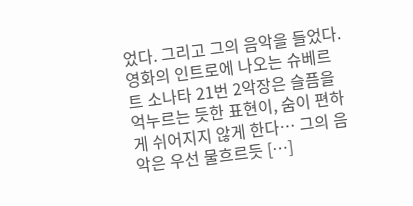었다. 그리고 그의 음악을 들었다. 영화의 인트로에 나오는 슈베르트 소나타 21번 2악장은 슬픔을 억누르는 듯한 표현이, 숨이 편하게 쉬어지지 않게 한다… 그의 음악은 우선 물흐르듯 […]